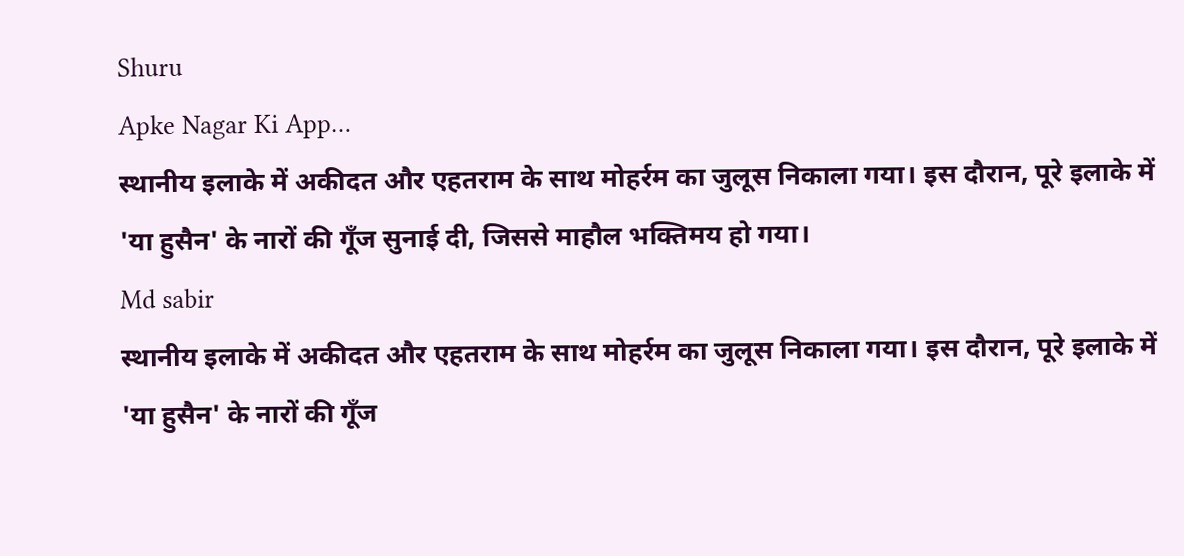Shuru
Apke Nagar Ki App…
स्थानीय इलाके में अकीदत और एहतराम के साथ मोहर्रम का जुलूस निकाला गया। इस दौरान, पूरे इलाके में 'या हुसैन' के नारों की गूँज सुनाई दी, जिससे माहौल भक्तिमय हो गया।
Md sabir
स्थानीय इलाके में अकीदत और एहतराम के साथ मोहर्रम का जुलूस निकाला गया। इस दौरान, पूरे इलाके में 'या हुसैन' के नारों की गूँज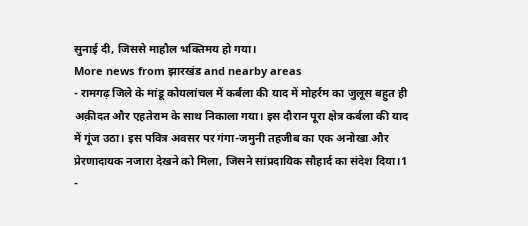सुनाई दी, जिससे माहौल भक्तिमय हो गया।
More news from झारखंड and nearby areas
- रामगढ़ जिले के मांडू कोयलांचल में कर्बला की याद में मोहर्रम का जुलूस बहुत ही अक़ीदत और एहतेराम के साथ निकाला गया। इस दौरान पूरा क्षेत्र कर्बला की याद में गूंज उठा। इस पवित्र अवसर पर गंगा-जमुनी तहजीब का एक अनोखा और प्रेरणादायक नजारा देखने को मिला, जिसने सांप्रदायिक सौहार्द का संदेश दिया।1
-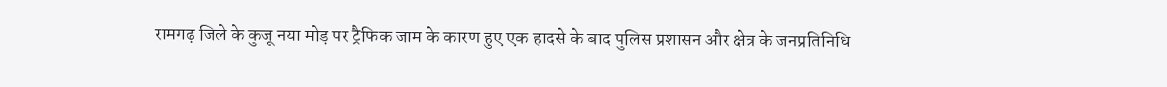रामगढ़ जिले के कुजू नया मोड़ पर ट्रैफिक जाम के कारण हुए एक हादसे के बाद पुलिस प्रशासन और क्षेत्र के जनप्रतिनिधि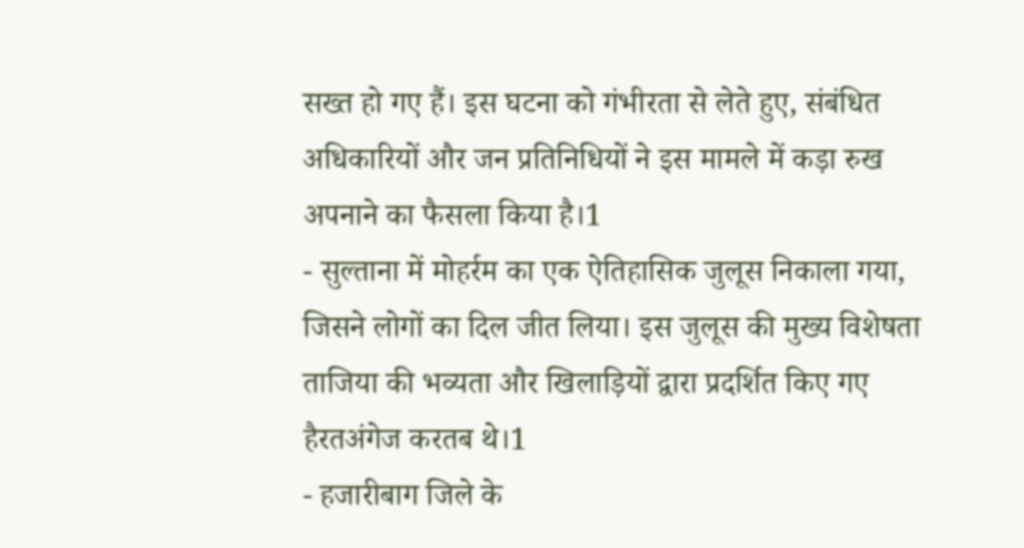सख्त हो गए हैं। इस घटना को गंभीरता से लेते हुए, संबंधित अधिकारियों और जन प्रतिनिधियों ने इस मामले में कड़ा रुख अपनाने का फैसला किया है।1
- सुल्ताना में मोहर्रम का एक ऐतिहासिक जुलूस निकाला गया, जिसने लोगों का दिल जीत लिया। इस जुलूस की मुख्य विशेषता ताजिया की भव्यता और खिलाड़ियों द्वारा प्रदर्शित किए गए हैरतअंगेज करतब थे।1
- हजारीबाग जिले के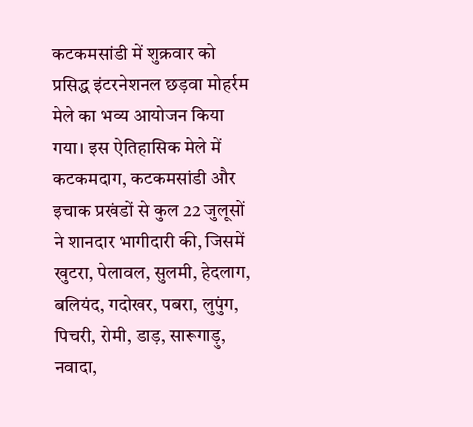कटकमसांडी में शुक्रवार को प्रसिद्ध इंटरनेशनल छड़वा मोहर्रम मेले का भव्य आयोजन किया गया। इस ऐतिहासिक मेले में कटकमदाग, कटकमसांडी और इचाक प्रखंडों से कुल 22 जुलूसों ने शानदार भागीदारी की, जिसमें खुटरा, पेलावल, सुलमी, हेदलाग, बलियंद, गदोखर, पबरा, लुपुंग, पिचरी, रोमी, डाड़, सारूगाड़ु, नवादा,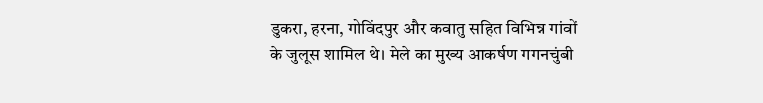डुकरा, हरना, गोविंदपुर और कवातु सहित विभिन्न गांवों के जुलूस शामिल थे। मेले का मुख्य आकर्षण गगनचुंबी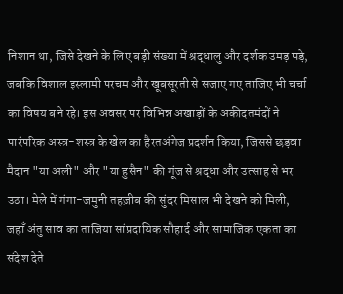निशान था, जिसे देखने के लिए बड़ी संख्या में श्रद्धालु और दर्शक उमड़ पड़े, जबकि विशाल इस्लामी परचम और खूबसूरती से सजाए गए ताजिए भी चर्चा का विषय बने रहे। इस अवसर पर विभिन्न अखाड़ों के अकीदतमंदों ने पारंपरिक अस्त्र-शस्त्र के खेल का हैरतअंगेज प्रदर्शन किया, जिससे छड़वा मैदान "या अली" और "या हुसैन" की गूंज से श्रद्धा और उत्साह से भर उठा। मेले में गंगा-जमुनी तहज़ीब की सुंदर मिसाल भी देखने को मिली, जहाँ अंतु साव का ताजिया सांप्रदायिक सौहार्द और सामाजिक एकता का संदेश देते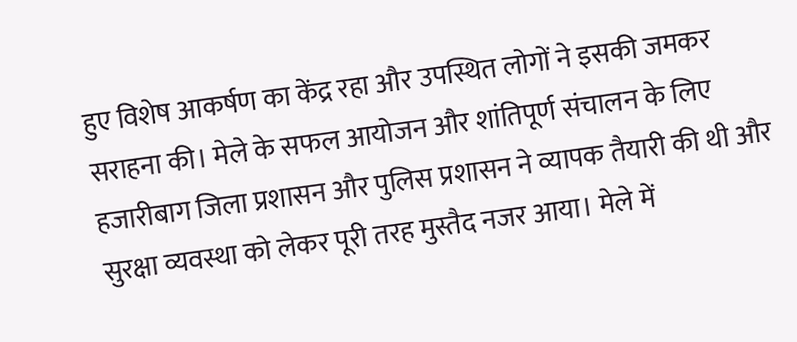हुए विशेष आकर्षण का केंद्र रहा और उपस्थित लोगों ने इसकी जमकर सराहना की। मेले के सफल आयोजन और शांतिपूर्ण संचालन के लिए हजारीबाग जिला प्रशासन और पुलिस प्रशासन ने व्यापक तैयारी की थी और सुरक्षा व्यवस्था को लेकर पूरी तरह मुस्तैद नजर आया। मेले में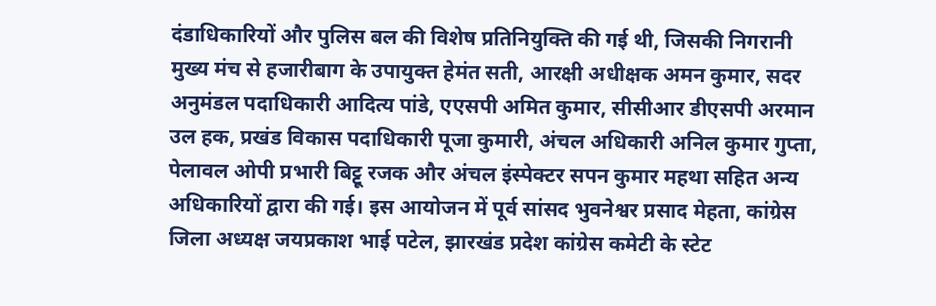दंडाधिकारियों और पुलिस बल की विशेष प्रतिनियुक्ति की गई थी, जिसकी निगरानी मुख्य मंच से हजारीबाग के उपायुक्त हेमंत सती, आरक्षी अधीक्षक अमन कुमार, सदर अनुमंडल पदाधिकारी आदित्य पांडे, एएसपी अमित कुमार, सीसीआर डीएसपी अरमान उल हक, प्रखंड विकास पदाधिकारी पूजा कुमारी, अंचल अधिकारी अनिल कुमार गुप्ता, पेलावल ओपी प्रभारी बिट्टू रजक और अंचल इंस्पेक्टर सपन कुमार महथा सहित अन्य अधिकारियों द्वारा की गई। इस आयोजन में पूर्व सांसद भुवनेश्वर प्रसाद मेहता, कांग्रेस जिला अध्यक्ष जयप्रकाश भाई पटेल, झारखंड प्रदेश कांग्रेस कमेटी के स्टेट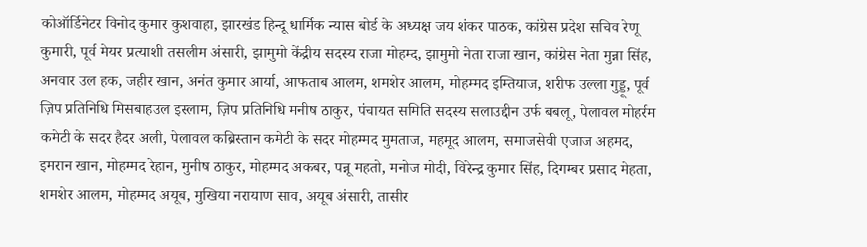कोऑर्डिनेटर विनोद कुमार कुशवाहा, झारखंड हिन्दू धार्मिक न्यास बोर्ड के अध्यक्ष जय शंकर पाठक, कांग्रेस प्रदेश सचिव रेणू कुमारी, पूर्व मेयर प्रत्याशी तसलीम अंसारी, झामुमो केंद्रीय सदस्य राजा मोहम्द, झामुमो नेता राजा खान, कांग्रेस नेता मुन्ना सिंह, अनवार उल हक, जहीर खान, अनंत कुमार आर्या, आफताब आलम, शमशेर आलम, मोहम्मद इम्तियाज, शरीफ उल्ला गुड्डू, पूर्व ज़िप प्रतिनिधि मिसबाहउल इस्लाम, ज़िप प्रतिनिधि मनीष ठाकुर, पंचायत समिति सदस्य सलाउद्दीन उर्फ बबलू, पेलावल मोहर्रम कमेटी के सदर हैदर अली, पेलावल कब्रिस्तान कमेटी के सदर मोहम्मद मुमताज, महमूद आलम, समाजसेवी एजाज अहमद, इमरान खान, मोहम्मद रेहान, मुनीष ठाकुर, मोहम्मद अकबर, पन्नू महतो, मनोज मोदी, विरेन्द्र कुमार सिंह, दिगम्बर प्रसाद मेहता, शमशेर आलम, मोहम्मद अयूब, मुखिया नरायाण साव, अयूब अंसारी, तासीर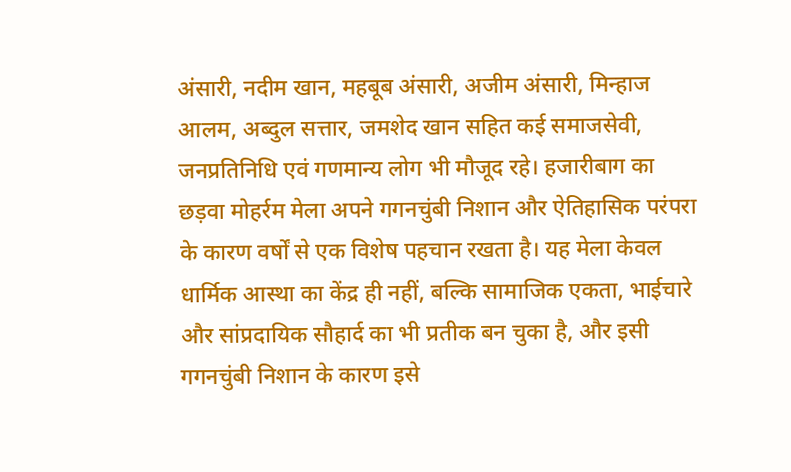अंसारी, नदीम खान, महबूब अंसारी, अजीम अंसारी, मिन्हाज आलम, अब्दुल सत्तार, जमशेद खान सहित कई समाजसेवी, जनप्रतिनिधि एवं गणमान्य लोग भी मौजूद रहे। हजारीबाग का छड़वा मोहर्रम मेला अपने गगनचुंबी निशान और ऐतिहासिक परंपरा के कारण वर्षों से एक विशेष पहचान रखता है। यह मेला केवल धार्मिक आस्था का केंद्र ही नहीं, बल्कि सामाजिक एकता, भाईचारे और सांप्रदायिक सौहार्द का भी प्रतीक बन चुका है, और इसी गगनचुंबी निशान के कारण इसे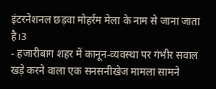इंटरनेशनल छड़वा मोहर्रम मेला के नाम से जाना जाता है।3
- हजारीबाग शहर में कानून-व्यवस्था पर गंभीर सवाल खड़े करने वाला एक सनसनीखेज मामला सामने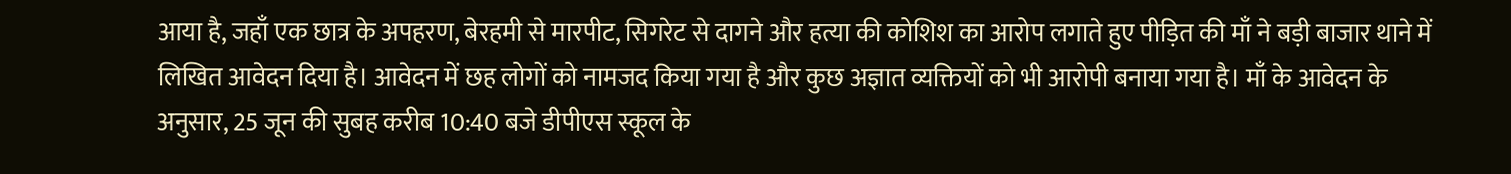आया है, जहाँ एक छात्र के अपहरण, बेरहमी से मारपीट, सिगरेट से दागने और हत्या की कोशिश का आरोप लगाते हुए पीड़ित की माँ ने बड़ी बाजार थाने में लिखित आवेदन दिया है। आवेदन में छह लोगों को नामजद किया गया है और कुछ अज्ञात व्यक्तियों को भी आरोपी बनाया गया है। माँ के आवेदन के अनुसार, 25 जून की सुबह करीब 10:40 बजे डीपीएस स्कूल के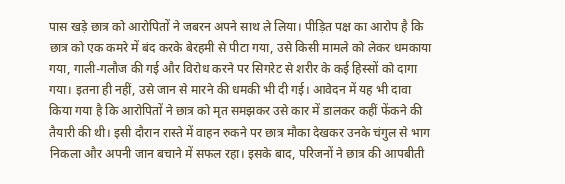पास खड़े छात्र को आरोपितों ने जबरन अपने साथ ले लिया। पीड़ित पक्ष का आरोप है कि छात्र को एक कमरे में बंद करके बेरहमी से पीटा गया, उसे किसी मामले को लेकर धमकाया गया, गाली-गलौज की गई और विरोध करने पर सिगरेट से शरीर के कई हिस्सों को दागा गया। इतना ही नहीं, उसे जान से मारने की धमकी भी दी गई। आवेदन में यह भी दावा किया गया है कि आरोपितों ने छात्र को मृत समझकर उसे कार में डालकर कहीं फेंकने की तैयारी की थी। इसी दौरान रास्ते में वाहन रुकने पर छात्र मौका देखकर उनके चंगुल से भाग निकला और अपनी जान बचाने में सफल रहा। इसके बाद, परिजनों ने छात्र की आपबीती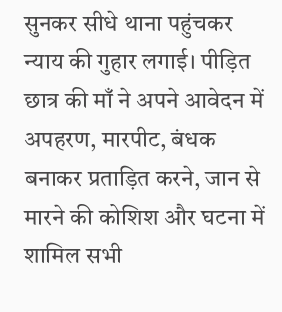सुनकर सीधे थाना पहुंचकर न्याय की गुहार लगाई। पीड़ित छात्र की माँ ने अपने आवेदन में अपहरण, मारपीट, बंधक बनाकर प्रताड़ित करने, जान से मारने की कोशिश और घटना में शामिल सभी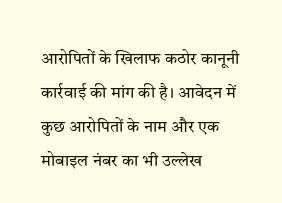आरोपितों के खिलाफ कठोर कानूनी कार्रवाई की मांग की है। आवेदन में कुछ आरोपितों के नाम और एक मोबाइल नंबर का भी उल्लेख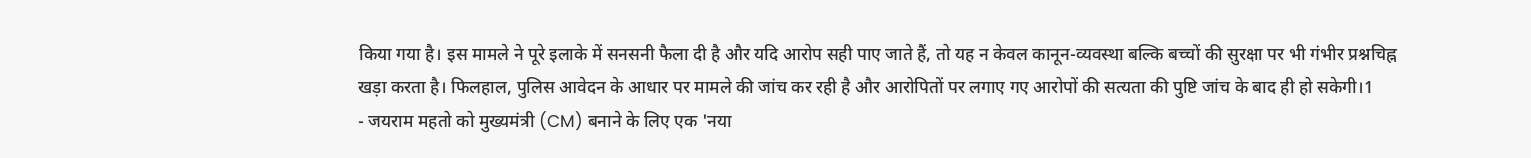किया गया है। इस मामले ने पूरे इलाके में सनसनी फैला दी है और यदि आरोप सही पाए जाते हैं, तो यह न केवल कानून-व्यवस्था बल्कि बच्चों की सुरक्षा पर भी गंभीर प्रश्नचिह्न खड़ा करता है। फिलहाल, पुलिस आवेदन के आधार पर मामले की जांच कर रही है और आरोपितों पर लगाए गए आरोपों की सत्यता की पुष्टि जांच के बाद ही हो सकेगी।1
- जयराम महतो को मुख्यमंत्री (CM) बनाने के लिए एक 'नया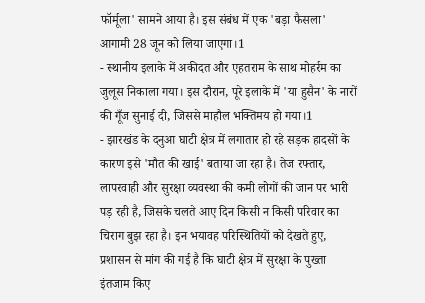फॉर्मूला' सामने आया है। इस संबंध में एक 'बड़ा फैसला' आगामी 28 जून को लिया जाएगा।1
- स्थानीय इलाके में अकीदत और एहतराम के साथ मोहर्रम का जुलूस निकाला गया। इस दौरान, पूरे इलाके में 'या हुसैन' के नारों की गूँज सुनाई दी, जिससे माहौल भक्तिमय हो गया।1
- झारखंड के दनुआ घाटी क्षेत्र में लगातार हो रहे सड़क हादसों के कारण इसे 'मौत की खाई' बताया जा रहा है। तेज रफ्तार, लापरवाही और सुरक्षा व्यवस्था की कमी लोगों की जान पर भारी पड़ रही है, जिसके चलते आए दिन किसी न किसी परिवार का चिराग बुझ रहा है। इन भयावह परिस्थितियों को देखते हुए, प्रशासन से मांग की गई है कि घाटी क्षेत्र में सुरक्षा के पुख्ता इंतजाम किए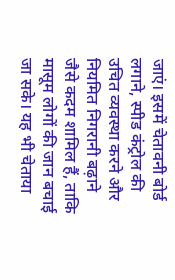जाएं। इसमें चेतावनी बोर्ड लगाने, स्पीड कंट्रोल की उचित व्यवस्था करने और नियमित निगरानी बढ़ाने जैसे कदम शामिल हैं, ताकि मासूम लोगों की जान बचाई जा सके। यह भी चेताया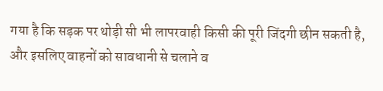गया है कि सड़क पर थोड़ी सी भी लापरवाही किसी की पूरी जिंदगी छीन सकती है, और इसलिए वाहनों को सावधानी से चलाने व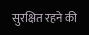सुरक्षित रहने की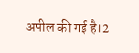अपील की गई है।2